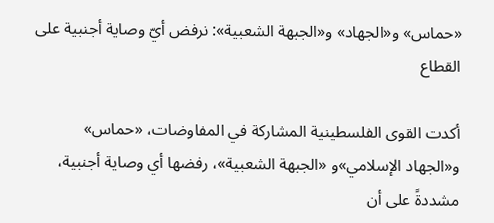«حماس» و«الجهاد» و«الجبهة الشعبية»: نرفض أيّ وصاية أجنبية على القطاع

أكدت القوى الفلسطينية المشاركة في المفاوضات، «حماس» و«الجهاد الإسلامي»و «الجبهة الشعبية»، رفضها أي وصاية أجنبية، مشددةً على أن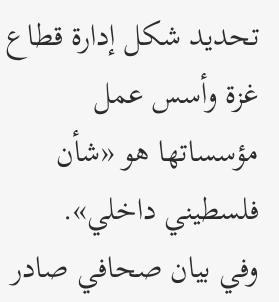تحديد شكل إدارة قطاع غزة وأسس عمل مؤسساتها هو «شأن فلسطيني داخلي».
وفي بيان صحافي صادر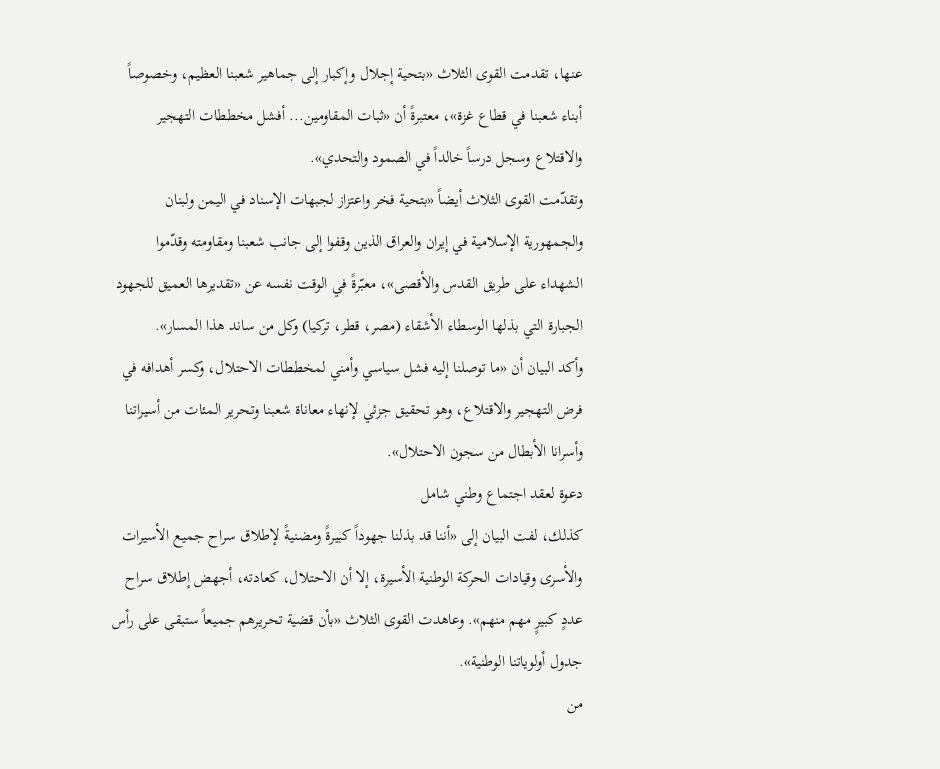عنها، تقدمت القوى الثلاث «بتحية إجلال وإكبار إلى جماهير شعبنا العظيم، وخصوصاً أبناء شعبنا في قطاع غزة»، معتبرةً أن «ثبات المقاومين... أفشل مخططات التهجير والاقتلاع وسجل درساً خالداً في الصمود والتحدي».
وتقدّمت القوى الثلاث أيضاً «بتحية فخر واعتزاز لجبهات الإسناد في اليمن ولبنان والجمهورية الإسلامية في إيران والعراق الذين وقفوا إلى جانب شعبنا ومقاومته وقدّموا الشهداء على طريق القدس والأقصى»، معبّرةً في الوقت نفسه عن «تقديرها العميق للجهود الجبارة التي بذلها الوسطاء الأشقاء (مصر، قطر، تركيا) وكل من ساند هذا المسار».
وأكد البيان أن «ما توصلنا إليه فشل سياسي وأمني لمخططات الاحتلال، وكسر أهدافه في فرض التهجير والاقتلاع، وهو تحقيق جزئي لإنهاء معاناة شعبنا وتحرير المئات من أسيراتنا وأسرانا الأبطال من سجون الاحتلال».
دعوة لعقد اجتماع وطني شامل
كذلك، لفت البيان إلى «أننا قد بذلنا جهوداً كبيرةً ومضنيةً لإطلاق سراح جميع الأسيرات والأسرى وقيادات الحركة الوطنية الأسيرة، إلا أن الاحتلال، كعادته، أجهض إطلاق سراح عددٍ كبيرٍ مهم منهم». وعاهدت القوى الثلاث «بأن قضية تحريرهم جميعاً ستبقى على رأس جدول أولوياتنا الوطنية».
من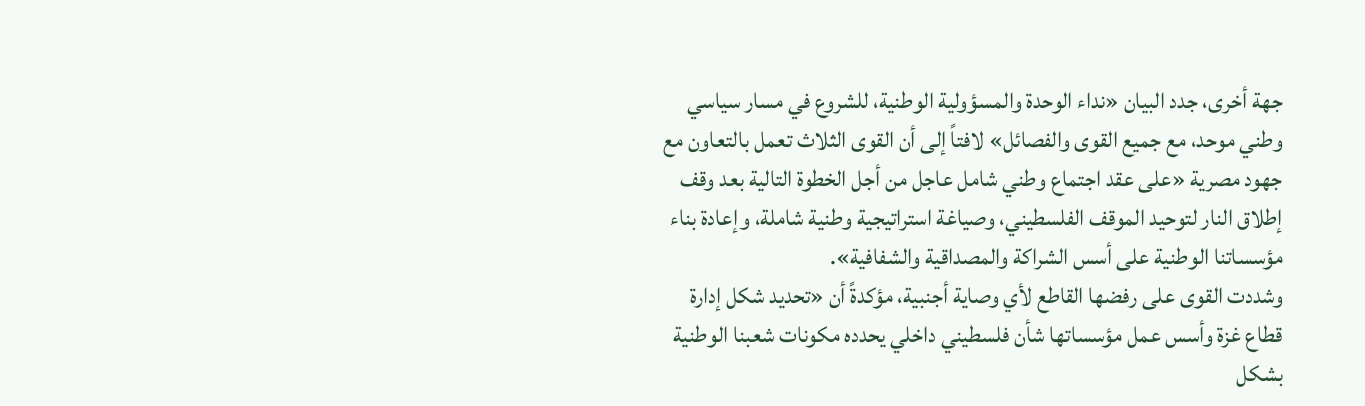جهة أخرى، جدد البيان «نداء الوحدة والمسؤولية الوطنية، للشروع في مسار سياسي وطني موحد، مع جميع القوى والفصائل» لافتاً إلى أن القوى الثلاث تعمل بالتعاون مع جهود مصرية «على عقد اجتماع وطني شامل عاجل من أجل الخطوة التالية بعد وقف إطلاق النار لتوحيد الموقف الفلسطيني، وصياغة استراتيجية وطنية شاملة، وإعادة بناء مؤسساتنا الوطنية على أسس الشراكة والمصداقية والشفافية».
وشددت القوى على رفضها القاطع لأي وصاية أجنبية، مؤكدةً أن «تحديد شكل إدارة قطاع غزة وأسس عمل مؤسساتها شأن فلسطيني داخلي يحدده مكونات شعبنا الوطنية بشكل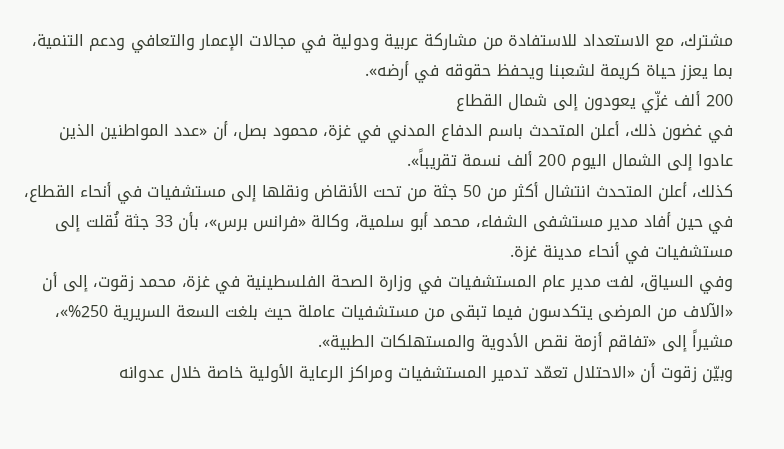مشترك، مع الاستعداد للاستفادة من مشاركة عربية ودولية في مجالات الإعمار والتعافي ودعم التنمية، بما يعزز حياة كريمة لشعبنا ويحفظ حقوقه في أرضه».
200 ألف غزّي يعودون إلى شمال القطاع
في غضون ذلك، أعلن المتحدث باسم الدفاع المدني في غزة، محمود بصل، أن «عدد المواطنين الذين عادوا إلى الشمال اليوم 200 ألف نسمة تقريباً».
كذلك، أعلن المتحدث انتشال أكثر من 50 جثة من تحت الأنقاض ونقلها إلى مستشفيات في أنحاء القطاع، في حين أفاد مدير مستشفى الشفاء، محمد أبو سلمية، وكالة «فرانس برس»، بأن 33 جثة نُقلت إلى مستشفيات في أنحاء مدينة غزة.
وفي السياق، لفت مدير عام المستشفيات في وزارة الصحة الفلسطينية في غزة، محمد زقوت، إلى أن «الآلاف من المرضى يتكدسون فيما تبقى من مستشفيات عاملة حيث بلغت السعة السريرية 250%»، مشيراً إلى «تفاقم أزمة نقص الأدوية والمستهلكات الطبية».
وبيّن زقوت أن «الاحتلال تعمّد تدمير المستشفيات ومراكز الرعاية الأولية خاصة خلال عدوانه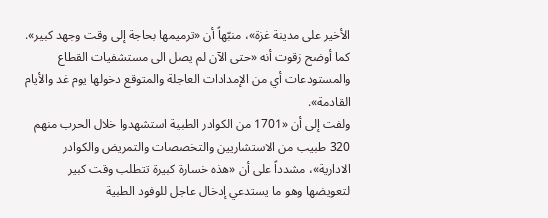الأخير على مدينة غزة»، منبّهاً أن «ترميمها بحاجة إلى وقت وجهد كبير».
كما أوضح زقوت أنه «حتى الآن لم يصل الى مستشفيات القطاع والمستودعات أي من الإمدادات العاجلة والمتوقع دخولها يوم غد والأيام القادمة».
ولفت إلى أن «1701 من الكوادر الطبية استشهدوا خلال الحرب منهم 320 طبيب من الاستشاريين والتخصصات والتمريض والكوادر الادارية»، مشدداً على أن «هذه خسارة كبيرة تتطلب وقت كبير لتعويضها وهو ما يستدعي إدخال عاجل للوفود الطبية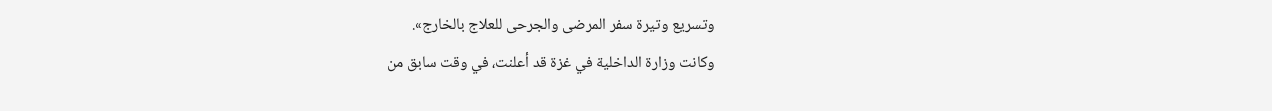وتسريع وتيرة سفر المرضى والجرحى للعلاج بالخارج».
وكانت وزارة الداخلية في غزة قد أعلنت، في وقت سابق من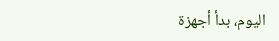اليوم، بدأ أجهزة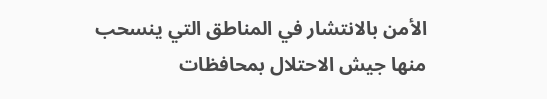الأمن بالانتشار في المناطق التي ينسحب منها جيش الاحتلال بمحافظات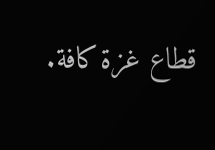قطاع غزة كافة.